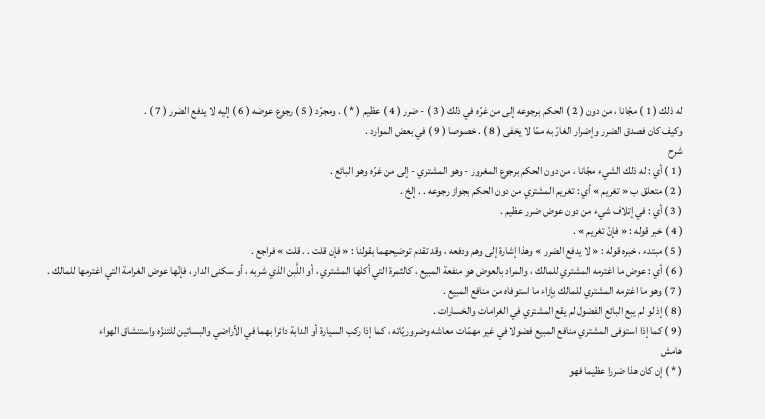له ذلك ( 1 ) مجّانا ، من دون ( 2 ) الحكم برجوعه إلى من غرّه في ذلك ( 3 ) - ضرر ( 4 ) عظيم ( * ) . ومجرّد ( 5 ) رجوع عوضه ( 6 ) إليه لا يدفع الضرر ( 7 ) .
وكيف كان فصدق الضرر وإضرار الغارّ به ممّا لا يخفى ( 8 ) . خصوصا ( 9 ) في بعض الموارد .
شرح
( 1 ) أي : له ذلك الشيء مجّانا ، من دون الحكم برجوع المغرور - وهو المشتري - إلى من غرّه وهو البائع .
( 2 ) متعلق ب « تغريم » أي : تغريم المشتري من دون الحكم بجواز رجوعه . . إلخ .
( 3 ) أي : في إتلاف شيء من دون عوض ضرر عظيم .
( 4 ) خبر قوله : « فإنّ تغريم » .
( 5 ) مبتدء ، خبره قوله : « لا يدفع الضرر » وهذا إشارة إلى وهم ودفعه ، وقد تقدم توضيحهما بقولنا : « فإن قلت . . قلت » فراجع .
( 6 ) أي : عوض ما اغترمه المشتري للمالك ، والمراد بالعوض هو منفعة المبيع ، كالثمرة التي أكلها المشتري ، أو اللَّبن الذي شربه ، أو سكنى الدار ، فإنّها عوض الغرامة التي اغترمها للمالك .
( 7 ) وهو ما اغترمه المشتري للمالك بإزاء ما استوفاه من منافع المبيع .
( 8 ) إذ لو لم يبع البائع الفضول لم يقع المشتري في الغرامات والخسارات .
( 9 ) كما إذا استوفى المشتري منافع المبيع فضولا في غير مهمّات معاشه وضروريّاته ، كما إذا ركب السيارة أو الدابة دائرا بهما في الأراضي والبساتين للتنزّه واستنشاق الهواء
هامش
( * ) إن كان هذا ضررا عظيما فهو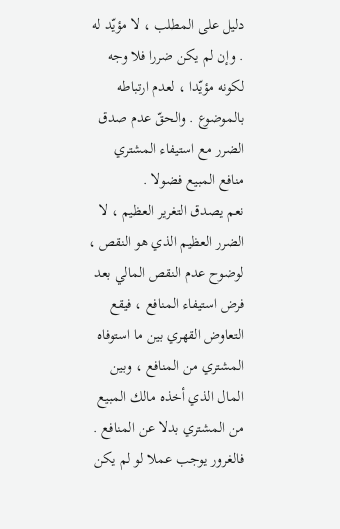دليل على المطلب ، لا مؤيّد له . وإن لم يكن ضررا فلا وجه لكونه مؤيّدا ، لعدم ارتباطه بالموضوع . والحقّ عدم صدق الضرر مع استيفاء المشتري منافع المبيع فضولا .
نعم يصدق التغرير العظيم ، لا الضرر العظيم الذي هو النقص ، لوضوح عدم النقص المالي بعد فرض استيفاء المنافع ، فيقع التعاوض القهري بين ما استوفاه المشتري من المنافع ، وبين المال الذي أخذه مالك المبيع من المشتري بدلا عن المنافع . فالغرور يوجب عملا لو لم يكن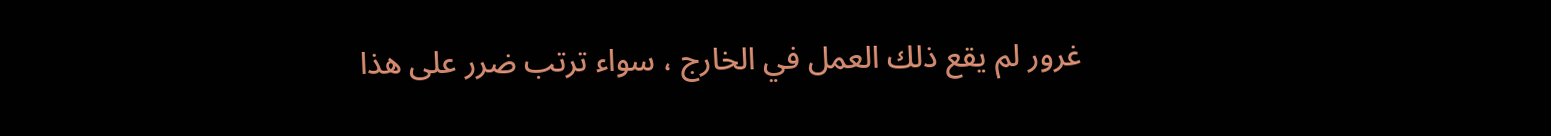غرور لم يقع ذلك العمل في الخارج ، سواء ترتب ضرر على هذا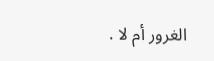الغرور أم لا .